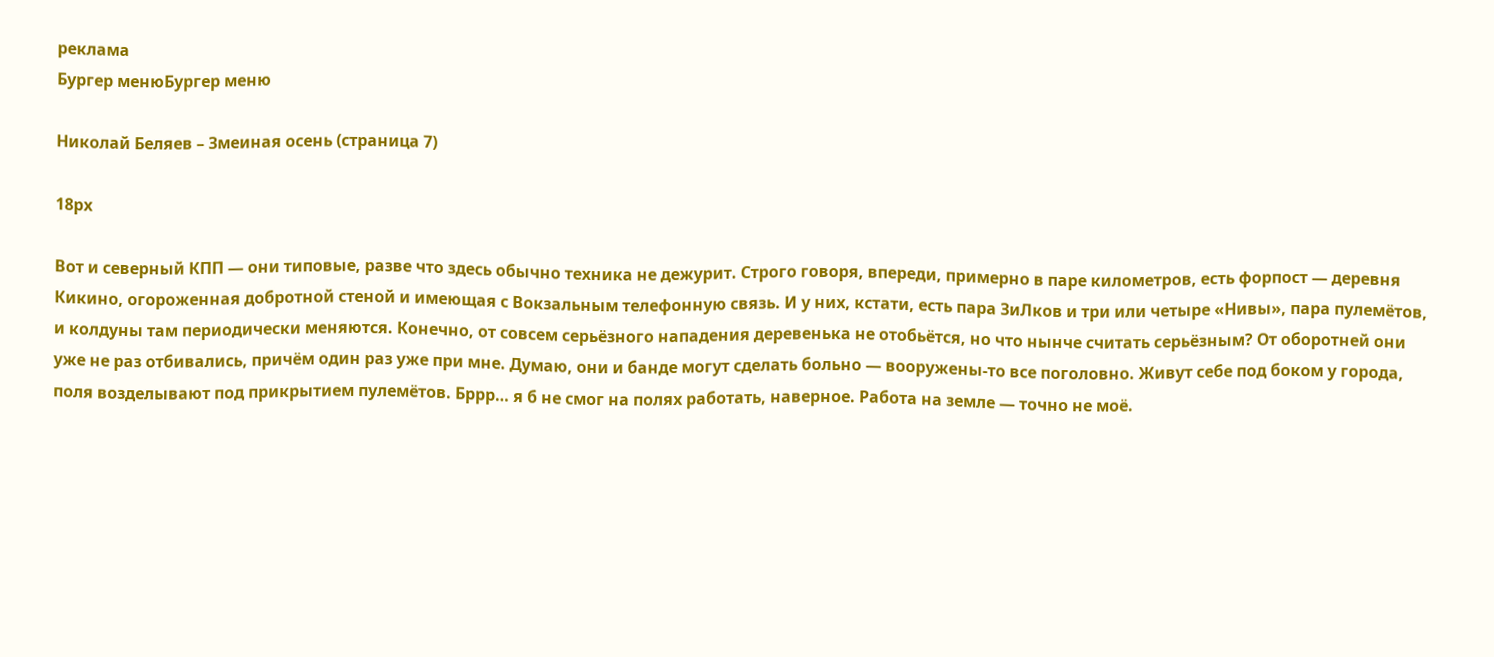реклама
Бургер менюБургер меню

Николай Беляев – Змеиная осень (страница 7)

18px

Вот и северный КПП — они типовые, разве что здесь обычно техника не дежурит. Строго говоря, впереди, примерно в паре километров, есть форпост — деревня Кикино, огороженная добротной стеной и имеющая с Вокзальным телефонную связь. И у них, кстати, есть пара ЗиЛков и три или четыре «Нивы», пара пулемётов, и колдуны там периодически меняются. Конечно, от совсем серьёзного нападения деревенька не отобьётся, но что нынче считать серьёзным? От оборотней они уже не раз отбивались, причём один раз уже при мне. Думаю, они и банде могут сделать больно — вооружены-то все поголовно. Живут себе под боком у города, поля возделывают под прикрытием пулемётов. Бррр… я б не смог на полях работать, наверное. Работа на земле — точно не моё.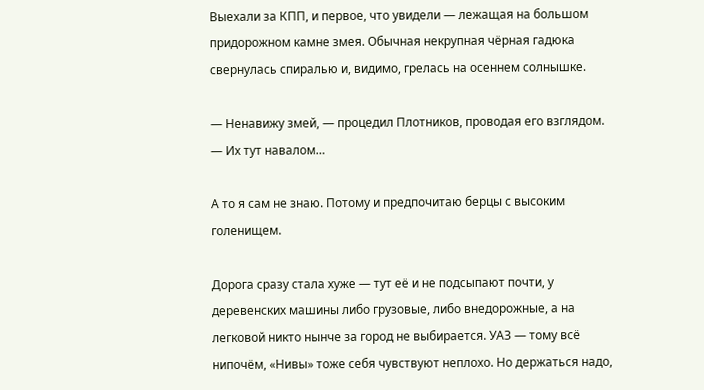Выехали за КПП, и первое, что увидели — лежащая на большом придорожном камне змея. Обычная некрупная чёрная гадюка свернулась спиралью и, видимо, грелась на осеннем солнышке.

— Ненавижу змей, — процедил Плотников, проводая его взглядом. — Их тут навалом…

А то я сам не знаю. Потому и предпочитаю берцы с высоким голенищем.

Дорога сразу стала хуже — тут её и не подсыпают почти, у деревенских машины либо грузовые, либо внедорожные, а на легковой никто нынче за город не выбирается. УАЗ — тому всё нипочём, «Нивы» тоже себя чувствуют неплохо. Но держаться надо,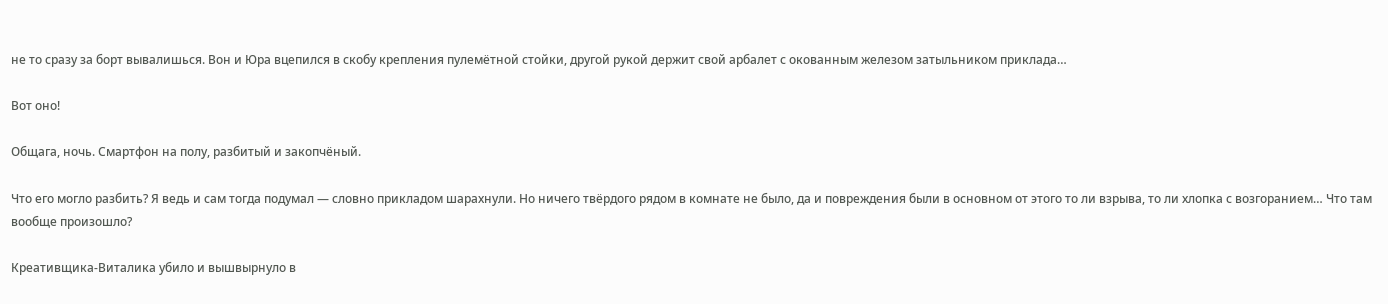не то сразу за борт вывалишься. Вон и Юра вцепился в скобу крепления пулемётной стойки, другой рукой держит свой арбалет с окованным железом затыльником приклада…

Вот оно!

Общага, ночь. Смартфон на полу, разбитый и закопчёный.

Что его могло разбить? Я ведь и сам тогда подумал — словно прикладом шарахнули. Но ничего твёрдого рядом в комнате не было, да и повреждения были в основном от этого то ли взрыва, то ли хлопка с возгоранием… Что там вообще произошло?

Креативщика-Виталика убило и вышвырнуло в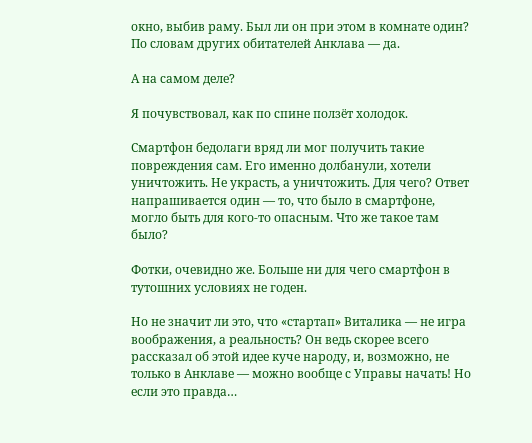окно, выбив раму. Был ли он при этом в комнате один? По словам других обитателей Анклава — да.

А на самом деле?

Я почувствовал, как по спине ползёт холодок.

Смартфон бедолаги вряд ли мог получить такие повреждения сам. Его именно долбанули, хотели уничтожить. Не украсть, а уничтожить. Для чего? Ответ напрашивается один — то, что было в смартфоне, могло быть для кого-то опасным. Что же такое там было?

Фотки, очевидно же. Больше ни для чего смартфон в тутошних условиях не годен.

Но не значит ли это, что «стартап» Виталика — не игра воображения, а реальность? Он ведь скорее всего рассказал об этой идее куче народу, и, возможно, не только в Анклаве — можно вообще с Управы начать! Но если это правда…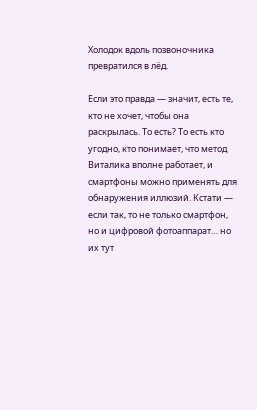Холодок вдоль позвоночника превратился в лёд.

Если это правда — значит, есть те, кто не хочет, чтобы она раскрылась. То есть? То есть кто угодно, кто понимает, что метод Виталика вполне работает, и смартфоны можно применять для обнаружения иллюзий. Кстати — если так, то не только смартфон, но и цифровой фотоаппарат… но их тут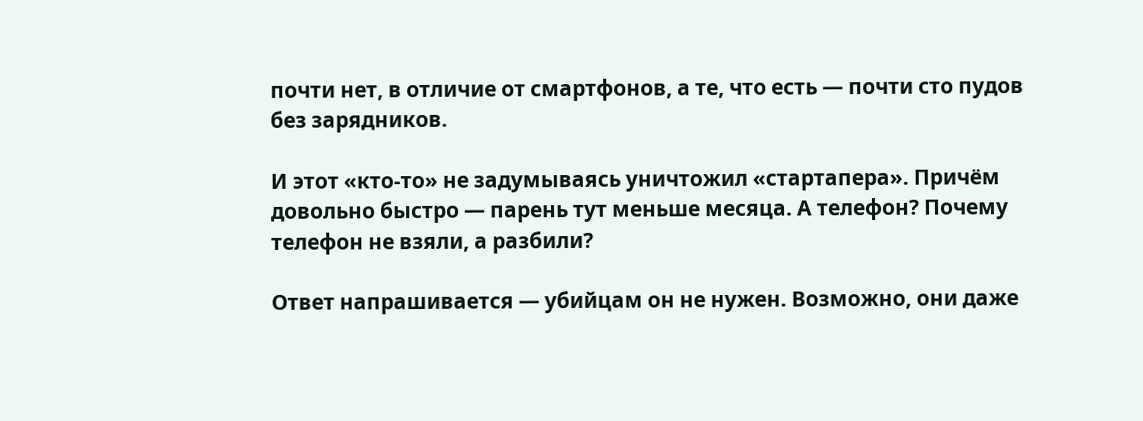почти нет, в отличие от смартфонов, а те, что есть — почти сто пудов без зарядников.

И этот «кто-то» не задумываясь уничтожил «стартапера». Причём довольно быстро — парень тут меньше месяца. А телефон? Почему телефон не взяли, а разбили?

Ответ напрашивается — убийцам он не нужен. Возможно, они даже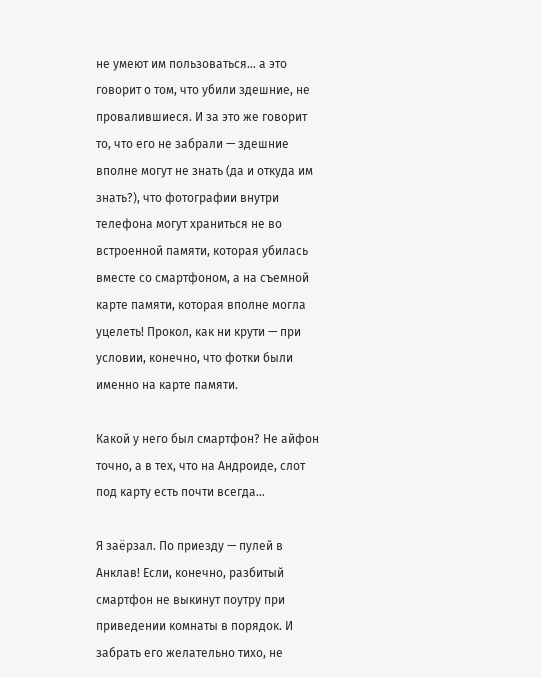не умеют им пользоваться… а это говорит о том, что убили здешние, не провалившиеся. И за это же говорит то, что его не забрали — здешние вполне могут не знать (да и откуда им знать?), что фотографии внутри телефона могут храниться не во встроенной памяти, которая убилась вместе со смартфоном, а на съемной карте памяти, которая вполне могла уцелеть! Прокол, как ни крути — при условии, конечно, что фотки были именно на карте памяти.

Какой у него был смартфон? Не айфон точно, а в тех, что на Андроиде, слот под карту есть почти всегда…

Я заёрзал. По приезду — пулей в Анклав! Если, конечно, разбитый смартфон не выкинут поутру при приведении комнаты в порядок. И забрать его желательно тихо, не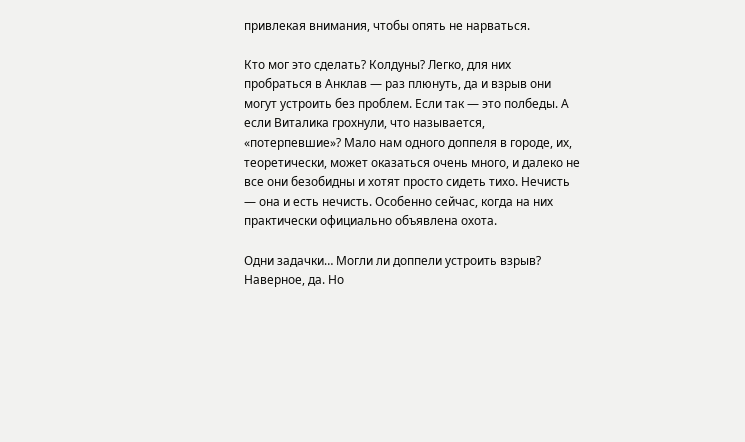привлекая внимания, чтобы опять не нарваться.

Кто мог это сделать? Колдуны? Легко, для них пробраться в Анклав — раз плюнуть, да и взрыв они могут устроить без проблем. Если так — это полбеды. А если Виталика грохнули, что называется, «потерпевшие»? Мало нам одного доппеля в городе, их, теоретически, может оказаться очень много, и далеко не все они безобидны и хотят просто сидеть тихо. Нечисть — она и есть нечисть. Особенно сейчас, когда на них практически официально объявлена охота.

Одни задачки… Могли ли доппели устроить взрыв? Наверное, да. Но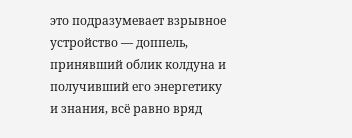это подразумевает взрывное устройство — доппель, принявший облик колдуна и получивший его энергетику и знания, всё равно вряд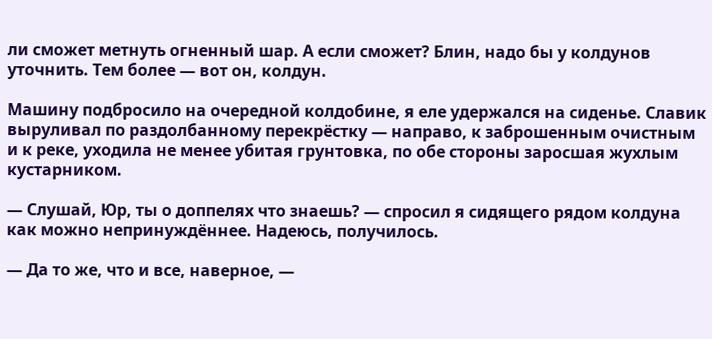ли сможет метнуть огненный шар. А если сможет? Блин, надо бы у колдунов уточнить. Тем более — вот он, колдун.

Машину подбросило на очередной колдобине, я еле удержался на сиденье. Славик выруливал по раздолбанному перекрёстку — направо, к заброшенным очистным и к реке, уходила не менее убитая грунтовка, по обе стороны заросшая жухлым кустарником.

— Слушай, Юр, ты о доппелях что знаешь? — спросил я сидящего рядом колдуна как можно непринуждённее. Надеюсь, получилось.

— Да то же, что и все, наверное, —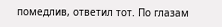помедлив, ответил тот. По глазам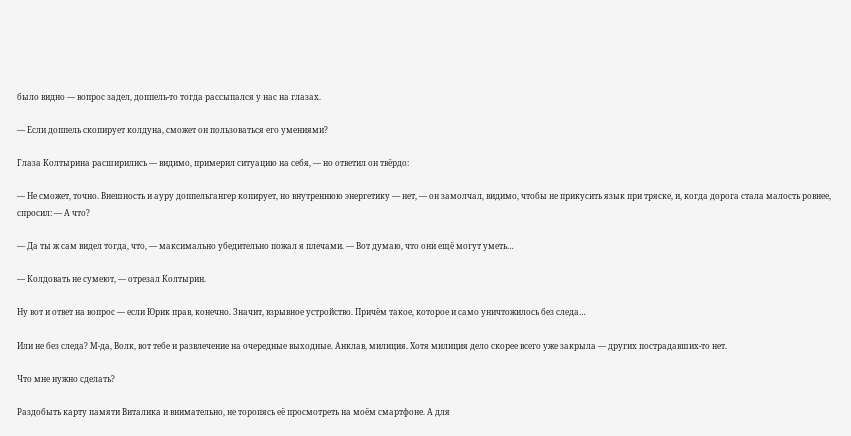было видно — вопрос задел, доппель-то тогда рассыпался у нас на глазах.

— Если доппель скопирует колдуна, сможет он пользоваться его умениями?

Глаза Колтырина расширились — видимо, примерил ситуацию на себя, — но ответил он твёрдо:

— Не сможет, точно. Внешность и ауру доппельгангер копирует, но внутреннюю энергетику — нет, — он замолчал, видимо, чтобы не прикусить язык при тряске, и, когда дорога стала малость ровнее, спросил: — А что?

— Да ты ж сам видел тогда, что, — максимально убедительно пожал я плечами. — Вот думаю, что они ещё могут уметь…

— Колдовать не сумеют, — отрезал Колтырин.

Ну вот и ответ на вопрос — если Юрик прав, конечно. Значит, взрывное устройство. Причём такое, которое и само уничтожилось без следа…

Или не без следа? М-да, Волк, вот тебе и развлечение на очередные выходные. Анклав, милиция. Хотя милиция дело скорее всего уже закрыла — других пострадавших-то нет.

Что мне нужно сделать?

Раздобыть карту памяти Виталика и внимательно, не торопясь её просмотреть на моём смартфоне. А для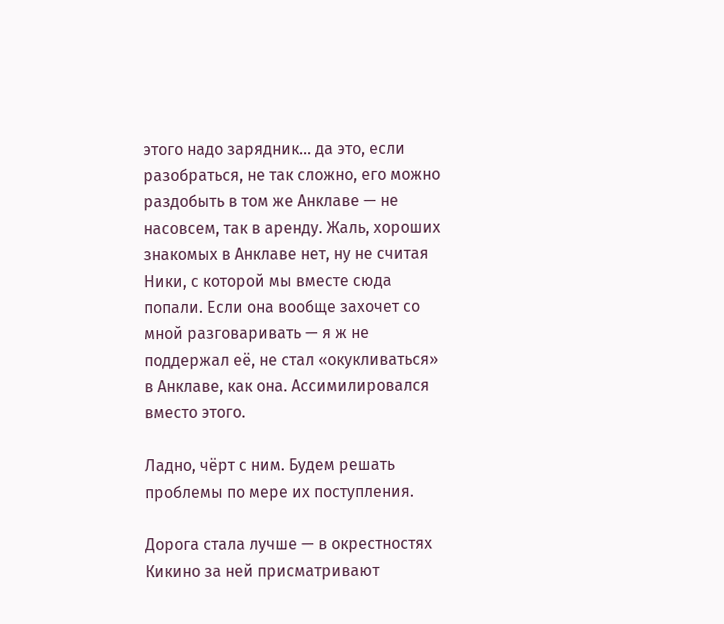этого надо зарядник… да это, если разобраться, не так сложно, его можно раздобыть в том же Анклаве — не насовсем, так в аренду. Жаль, хороших знакомых в Анклаве нет, ну не считая Ники, с которой мы вместе сюда попали. Если она вообще захочет со мной разговаривать — я ж не поддержал её, не стал «окукливаться» в Анклаве, как она. Ассимилировался вместо этого.

Ладно, чёрт с ним. Будем решать проблемы по мере их поступления.

Дорога стала лучше — в окрестностях Кикино за ней присматривают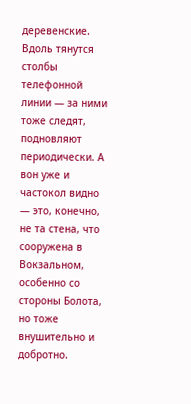деревенские. Вдоль тянутся столбы телефонной линии — за ними тоже следят, подновляют периодически. А вон уже и частокол видно — это, конечно, не та стена, что сооружена в Вокзальном, особенно со стороны Болота, но тоже внушительно и добротно.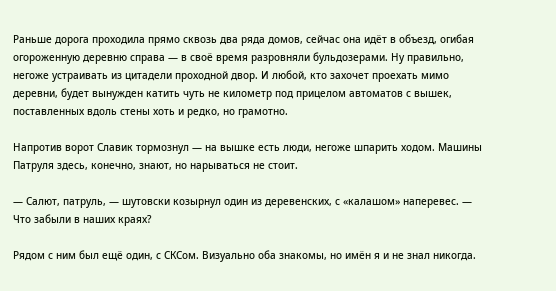Раньше дорога проходила прямо сквозь два ряда домов, сейчас она идёт в объезд, огибая огороженную деревню справа — в своё время разровняли бульдозерами. Ну правильно, негоже устраивать из цитадели проходной двор. И любой, кто захочет проехать мимо деревни, будет вынужден катить чуть не километр под прицелом автоматов с вышек, поставленных вдоль стены хоть и редко, но грамотно.

Напротив ворот Славик тормознул — на вышке есть люди, негоже шпарить ходом. Машины Патруля здесь, конечно, знают, но нарываться не стоит.

— Салют, патруль, — шутовски козырнул один из деревенских, с «калашом» наперевес. — Что забыли в наших краях?

Рядом с ним был ещё один, с СКСом. Визуально оба знакомы, но имён я и не знал никогда.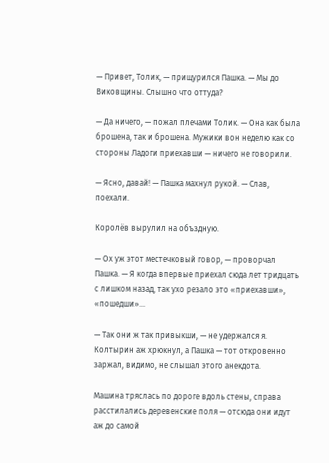— Привет, Толик, — прищурился Пашка. — Мы до Виковщины. Слышно что оттуда?

— Да ничего, — пожал плечами Толик. — Она как была брошена, так и брошена. Мужики вон неделю как со стороны Ладоги приехавши — ничего не говорили.

— Ясно, давай! — Пашка махнул рукой. — Слав, поехали.

Королёв вырулил на объздную.

— Ох уж этот местечковый говор, — проворчал Пашка. — Я когда впервые приехал сюда лет тридцать с лишком назад, так ухо резало это «приехавши», «пошедши»…

— Так они ж так привыкши, — не удержался я. Колтырин аж хрюкнул, а Пашка — тот откровенно заржал, видимо, не слышал этого анекдота.

Машина тряслась по дороге вдоль стены, справа расстилались деревенские поля — отсюда они идут аж до самой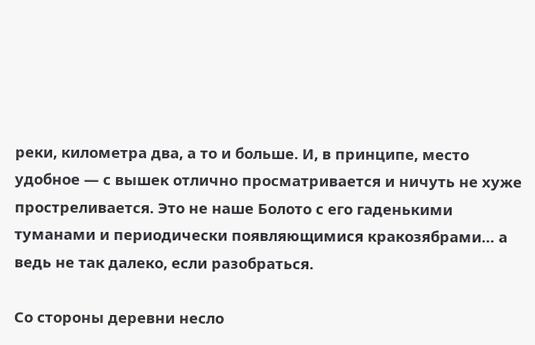реки, километра два, а то и больше. И, в принципе, место удобное — с вышек отлично просматривается и ничуть не хуже простреливается. Это не наше Болото с его гаденькими туманами и периодически появляющимися кракозябрами… а ведь не так далеко, если разобраться.

Со стороны деревни несло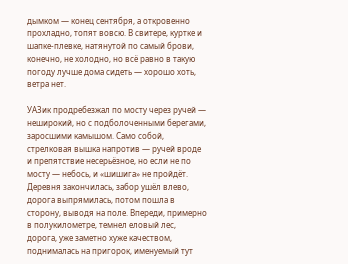дымком — конец сентября, а откровенно прохладно, топят вовсю. В свитере, куртке и шапке-плевке, натянутой по самый брови, конечно, не холодно, но всё равно в такую погоду лучше дома сидеть — хорошо хоть, ветра нет.

УАЗик продребезжал по мосту через ручей — неширокий, но с подболоченными берегами, заросшими камышом. Само собой, стрелковая вышка напротив — ручей вроде и препятствие несерьёзное, но если не по мосту — небось, и «шишига» не пройдёт. Деревня закончилась, забор ушёл влево, дорога выпрямилась, потом пошла в сторону, выводя на поле. Впереди, примерно в полукилометре, темнел еловый лес, дорога, уже заметно хуже качеством, поднималась на пригорок, именуемый тут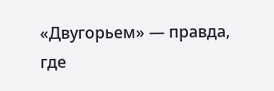«Двугорьем» — правда, где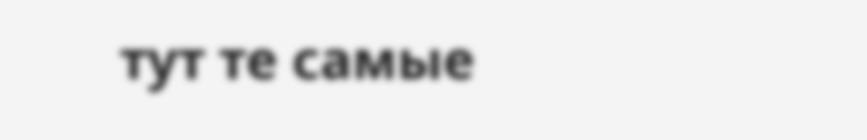тут те самые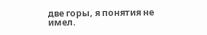две горы, я понятия не имел.